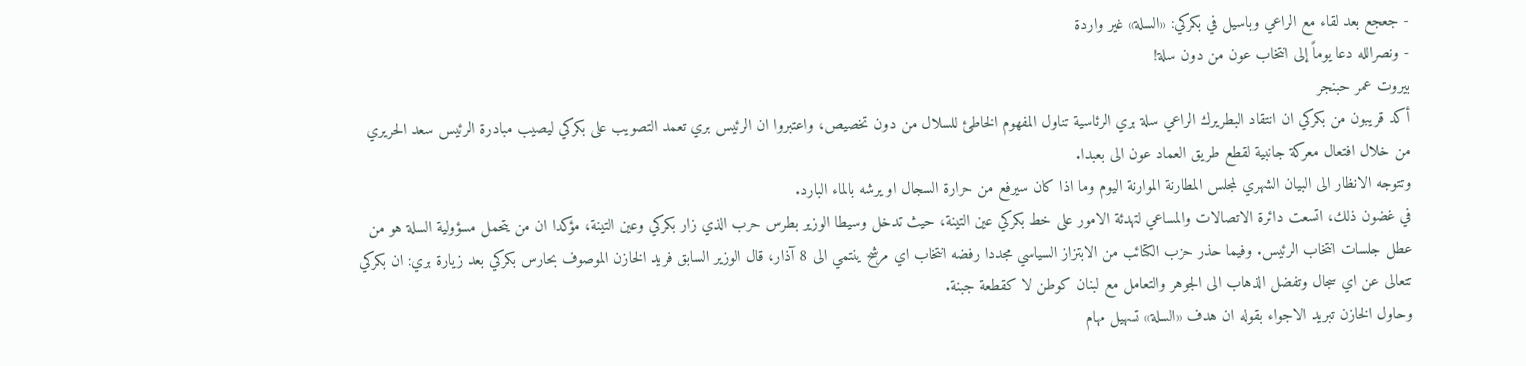- جعجع بعد لقاء مع الراعي وباسيل في بكركي: «السلة» غير واردة
- ونصرالله دعا يوماً إلى انتخاب عون من دون سلة!
بيروت عمر حبنجر
أكد قريبون من بكركي ان انتقاد البطريرك الراعي سلة بري الرئاسية تناول المفهوم الخاطئ للسلال من دون تخصيص، واعتبروا ان الرئيس بري تعمد التصويب على بكركي ليصيب مبادرة الرئيس سعد الحريري من خلال افتعال معركة جانبية لقطع طريق العماد عون الى بعبدا.
وتتوجه الانظار الى البيان الشهري لمجلس المطارنة الموارنة اليوم وما اذا كان سيرفع من حرارة السجال او يرشه بالماء البارد.
في غضون ذلك، اتسعت دائرة الاتصالات والمساعي لتهدئة الامور على خط بكركي عين التينة، حيث تدخل وسيطا الوزير بطرس حرب الذي زار بكركي وعين التينة، مؤكدا ان من يتحمل مسؤولية السلة هو من عطل جلسات انتخاب الرئيس. وفيما حذر حزب الكتائب من الابتزاز السياسي مجددا رفضه انتخاب اي مرشح ينتمي الى 8 آذار، قال الوزير السابق فريد الخازن الموصوف بحارس بكركي بعد زيارة بري: ان بكركي تتعالى عن اي سجال وتفضل الذهاب الى الجوهر والتعامل مع لبنان كوطن لا كقطعة جبنة.
وحاول الخازن تبريد الاجواء بقوله ان هدف «السلة» تسهيل مهام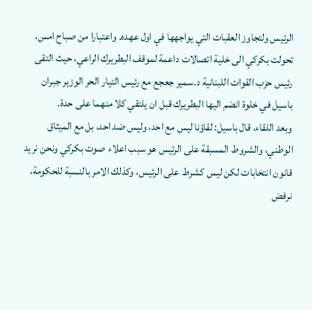الرئيس ولتجاوز العقبات التي يواجهها في اول عهده. واعتبارا من صباح امس، تحولت بكركي الى خلية اتصالات داعمة لموقف البطريرك الراعي، حيث التقى رئيس حزب القوات اللبنانية د.سمير جعجع مع رئيس التيار الحر الوزير جبران باسيل في خلوة انضم اليها البطريرك قبل ان يلتقي كلا منهما على حدة.
وبعد اللقاء، قال باسيل: لقاؤنا ليس مع احد، وليس ضد احد، بل مع الميثاق الوطني، والشروط المسبقة على الرئيس هو سبب اعلاء صوت بكركي ونحن نريد قانون انتخابات لكن ليس كشرط على الرئيس، وكذلك الامر بالنسبة للحكومة، نرفض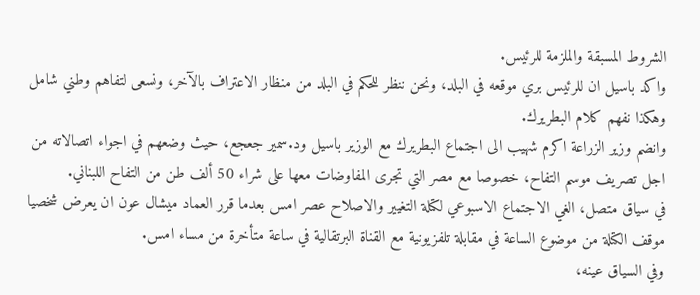الشروط المسبقة والملزمة للرئيس.
واكد باسيل ان للرئيس بري موقعه في البلد، ونحن ننظر للحكم في البلد من منظار الاعتراف بالآخر، ونسعى لتفاهم وطني شامل وهكذا نفهم كلام البطريرك.
وانضم وزير الزراعة اكرم شهيب الى اجتماع البطريرك مع الوزير باسيل ود.سمير جعجع، حيث وضعهم في اجواء اتصالاته من اجل تصريف موسم التفاح، خصوصا مع مصر التي تجرى المفاوضات معها على شراء 50 ألف طن من التفاح اللبناني.
في سياق متصل، الغي الاجتماع الاسبوعي لكتلة التغيير والاصلاح عصر امس بعدما قرر العماد ميشال عون ان يعرض شخصيا موقف الكتلة من موضوع الساعة في مقابلة تلفزيونية مع القناة البرتقالية في ساعة متأخرة من مساء امس.
وفي السياق عينه،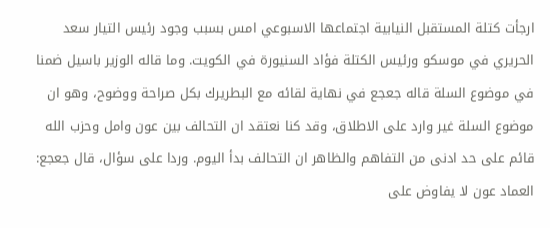ارجأت كتلة المستقبل النيابية اجتماعها الاسبوعي امس بسبب وجود رئيس التيار سعد الحريري في موسكو ورئيس الكتلة فؤاد السنيورة في الكويت. وما قاله الوزير باسيل ضمنا في موضوع السلة قاله جعجع في نهاية لقائه مع البطريرك بكل صراحة ووضوح، وهو ان موضوع السلة غير وارد على الاطلاق، وقد كنا نعتقد ان التحالف بين عون وامل وحزب الله قائم على حد ادنى من التفاهم والظاهر ان التحالف بدأ اليوم. وردا على سؤال، قال جعجع: العماد عون لا يفاوض على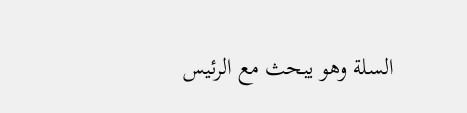السلة وهو يبحث مع الرئيس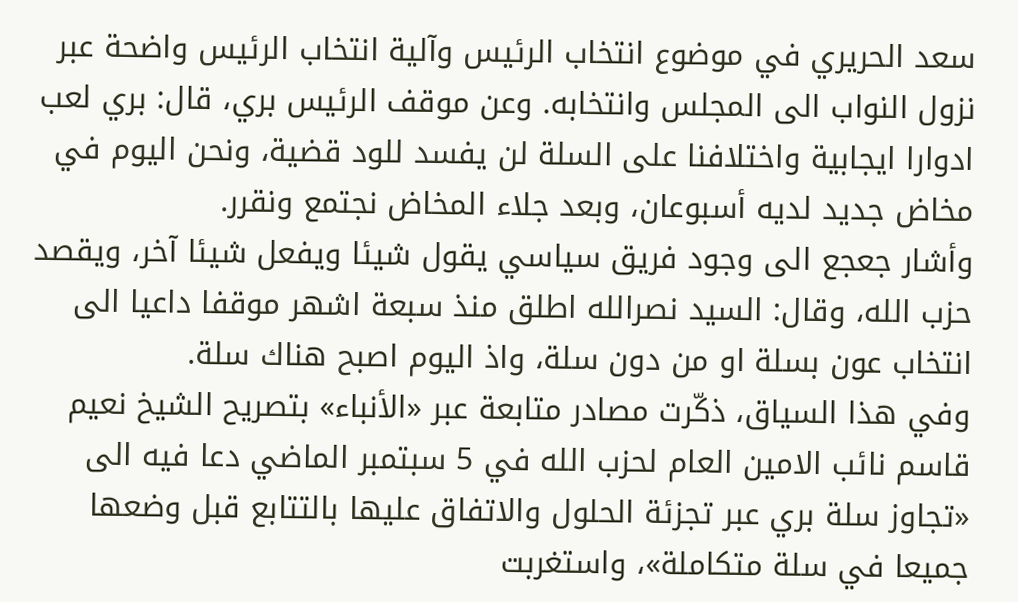سعد الحريري في موضوع انتخاب الرئيس وآلية انتخاب الرئيس واضحة عبر نزول النواب الى المجلس وانتخابه. وعن موقف الرئيس بري، قال: بري لعب ادوارا ايجابية واختلافنا على السلة لن يفسد للود قضية، ونحن اليوم في مخاض جديد لديه أسبوعان، وبعد جلاء المخاض نجتمع ونقرر.
وأشار جعجع الى وجود فريق سياسي يقول شيئا ويفعل شيئا آخر، ويقصد حزب الله، وقال: السيد نصرالله اطلق منذ سبعة اشهر موقفا داعيا الى انتخاب عون بسلة او من دون سلة، واذ اليوم اصبح هناك سلة.
وفي هذا السياق، ذكّرت مصادر متابعة عبر «الأنباء» بتصريح الشيخ نعيم قاسم نائب الامين العام لحزب الله في 5 سبتمبر الماضي دعا فيه الى «تجاوز سلة بري عبر تجزئة الحلول والاتفاق عليها بالتتابع قبل وضعها جميعا في سلة متكاملة»، واستغربت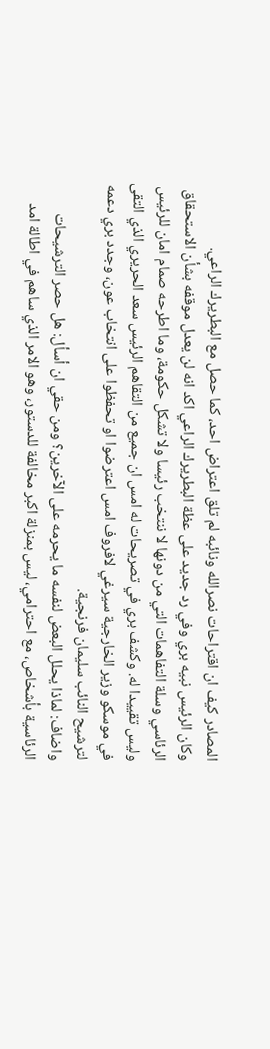المصادر كيف ان اقتراحات نصرالله ونائبه لم تلق اعتراض احد، كما حصل مع البطريرك الراعي.
وكان الرئيس نبيه بري وفي رد جديد على عظة البطريرك الراعي اكد انه لن يعدل موقفه بشأن الاستحقاق الرئاسي وسلة التفاهمات التي من دونها لا ننتخب رئيسا ولا تشكل حكومة، وما اطرحه صمام امان للرئيس وليس تقييدا له. وكشف بري في تصريحات له امس ان جميع من التقاهم الرئيس سعد الحريري الذي التقى في موسكو وزير الخارجية سيرغي لافروف امس اعترضوا او تحفظوا على انتخاب عون، وجدد بري دعمه لترشيح النائب سليمان فرنجية.
واضاف: لماذا يحلل البعض لنفسه ما يحرمه على الآخرين؟ ومن حقي ان أسأل: هل حصر الترشيحات الرئاسية بأشخاص، مع احترامي، ليس بمنزلة اكبر مخالفة للدستور، وهو الامر الذي ساهم في اطالة امد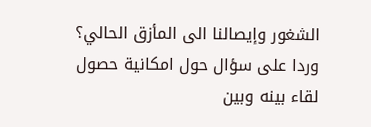الشغور وإيصالنا الى المأزق الحالي؟
وردا على سؤال حول امكانية حصول لقاء بينه وبين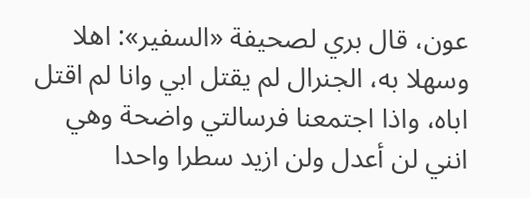عون، قال بري لصحيفة «السفير»: اهلا وسهلا به، الجنرال لم يقتل ابي وانا لم اقتل اباه، واذا اجتمعنا فرسالتي واضحة وهي انني لن أعدل ولن ازيد سطرا واحدا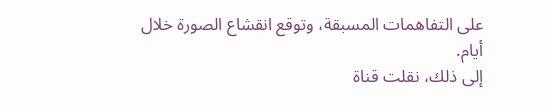على التفاهمات المسبقة، وتوقع انقشاع الصورة خلال أيام.
إلى ذلك، نقلت قناة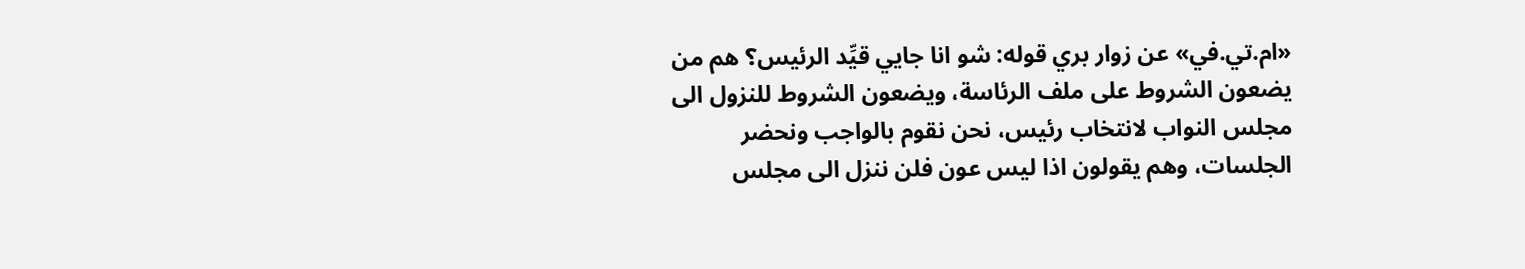«ام.تي.في» عن زوار بري قوله: شو انا جايي قيِّد الرئيس؟ هم من يضعون الشروط على ملف الرئاسة، ويضعون الشروط للنزول الى مجلس النواب لانتخاب رئيس، نحن نقوم بالواجب ونحضر الجلسات، وهم يقولون اذا ليس عون فلن ننزل الى مجلس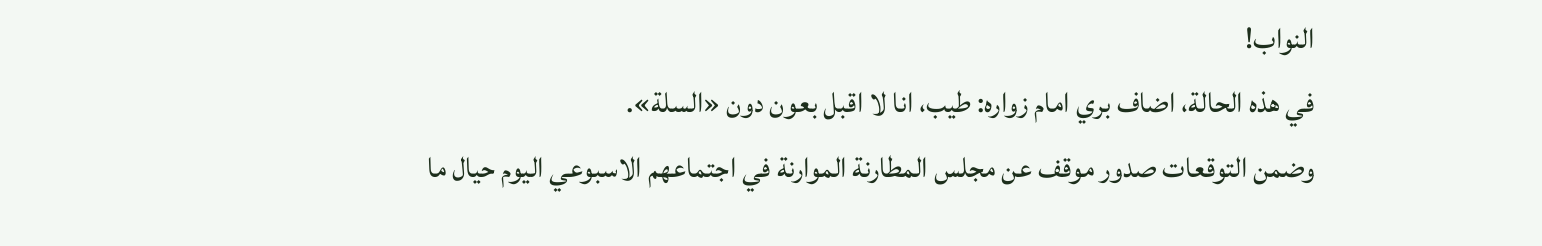النواب!
في هذه الحالة، اضاف بري امام زواره: طيب، انا لا اقبل بعون دون «السلة».
وضمن التوقعات صدور موقف عن مجلس المطارنة الموارنة في اجتماعهم الاسبوعي اليوم حيال ما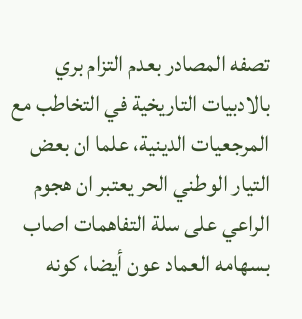تصفه المصادر بعدم التزام بري بالادبيات التاريخية في التخاطب مع المرجعيات الدينية، علما ان بعض التيار الوطني الحر يعتبر ان هجوم الراعي على سلة التفاهمات اصاب بسهامه العماد عون أيضا، كونه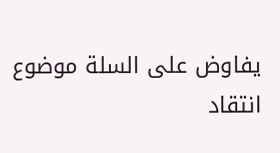يفاوض على السلة موضوع انتقاد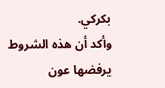بكركي.
وأكد أن هذه الشروط يرفضها عون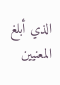الذي أبلغ المعنيين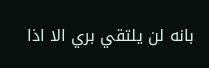بانه لن يلتقي بري الا اذا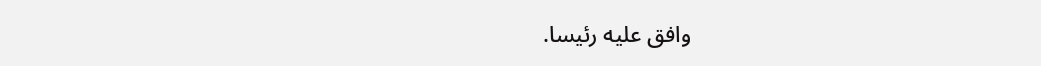وافق عليه رئيسا.